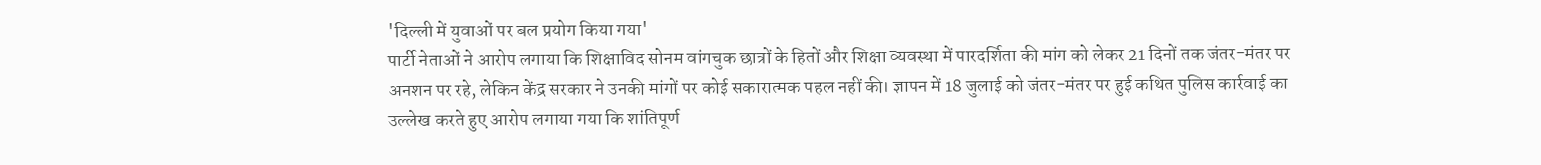'दिल्ली में युवाओं पर बल प्रयोग किया गया'
पार्टी नेताओं ने आरोप लगाया कि शिक्षाविद सोनम वांगचुक छात्रों के हितों और शिक्षा व्यवस्था में पारदर्शिता की मांग को लेकर 21 दिनों तक जंतर-मंतर पर अनशन पर रहे, लेकिन केंद्र सरकार ने उनकी मांगों पर कोई सकारात्मक पहल नहीं की। ज्ञापन में 18 जुलाई को जंतर-मंतर पर हुई कथित पुलिस कार्रवाई का उल्लेख करते हुए आरोप लगाया गया कि शांतिपूर्ण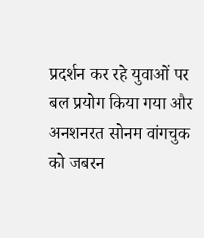प्रदर्शन कर रहे युवाओं पर बल प्रयोग किया गया और अनशनरत सोनम वांगचुक को जबरन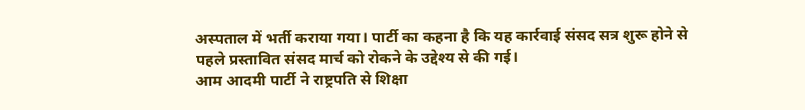अस्पताल में भर्ती कराया गया। पार्टी का कहना है कि यह कार्रवाई संसद सत्र शुरू होने से पहले प्रस्तावित संसद मार्च को रोकने के उद्देश्य से की गई।
आम आदमी पार्टी ने राष्ट्रपति से शिक्षा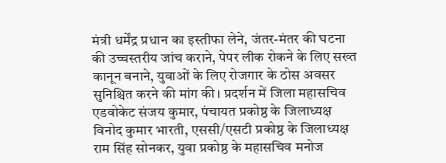मंत्री धर्मेंद्र प्रधान का इस्तीफा लेने, जंतर-मंतर की घटना की उच्चस्तरीय जांच कराने, पेपर लीक रोकने के लिए सख्त कानून बनाने, युवाओं के लिए रोजगार के ठोस अवसर सुनिश्चित करने की मांग की। प्रदर्शन में जिला महासचिव एडवोकेट संजय कुमार, पंचायत प्रकोष्ठ के जिलाध्यक्ष विनोद कुमार भारती, एससी/एसटी प्रकोष्ठ के जिलाध्यक्ष राम सिंह सोनकर, युवा प्रकोष्ठ के महासचिव मनोज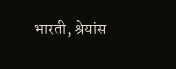भारती, श्रेयांस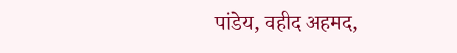पांडेय, वहीद अहमद,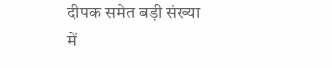दीपक समेत बड़ी संख्या में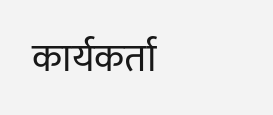कार्यकर्ता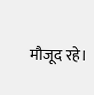मौजूद रहे।